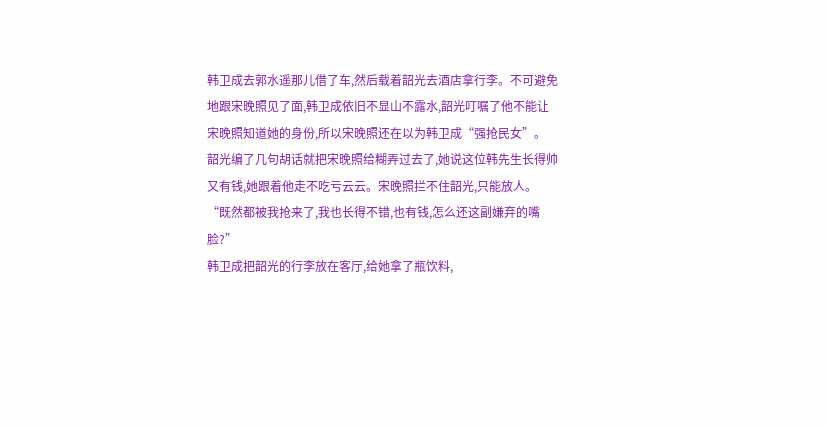韩卫成去郭水遥那儿借了车,然后载着韶光去酒店拿行李。不可避免地跟宋晚照见了面,韩卫成依旧不显山不露水,韶光叮嘱了他不能让宋晚照知道她的身份,所以宋晚照还在以为韩卫成“强抢民女”。
韶光编了几句胡话就把宋晚照给糊弄过去了,她说这位韩先生长得帅又有钱,她跟着他走不吃亏云云。宋晚照拦不住韶光,只能放人。
“既然都被我抢来了,我也长得不错,也有钱,怎么还这副嫌弃的嘴脸?”
韩卫成把韶光的行李放在客厅,给她拿了瓶饮料,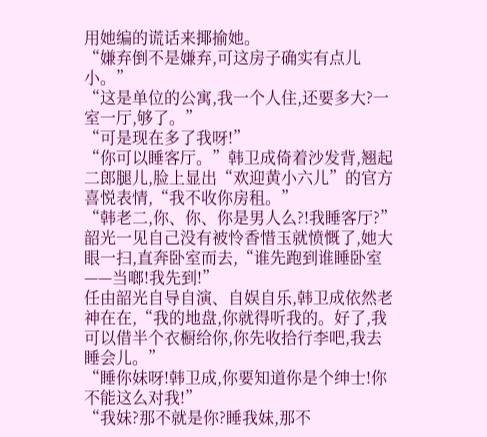用她编的谎话来揶揄她。
“嫌弃倒不是嫌弃,可这房子确实有点儿小。”
“这是单位的公寓,我一个人住,还要多大?一室一厅,够了。”
“可是现在多了我呀!”
“你可以睡客厅。”韩卫成倚着沙发背,翘起二郎腿儿,脸上显出“欢迎黄小六儿”的官方喜悦表情,“我不收你房租。”
“韩老二,你、你、你是男人么?!我睡客厅?”韶光一见自己没有被怜香惜玉就愤慨了,她大眼一扫,直奔卧室而去,“谁先跑到谁睡卧室——当啷!我先到!”
任由韶光自导自演、自娱自乐,韩卫成依然老神在在,“我的地盘,你就得听我的。好了,我可以借半个衣橱给你,你先收拾行李吧,我去睡会儿。”
“睡你妹呀!韩卫成,你要知道你是个绅士!你不能这么对我!”
“我妹?那不就是你?睡我妹,那不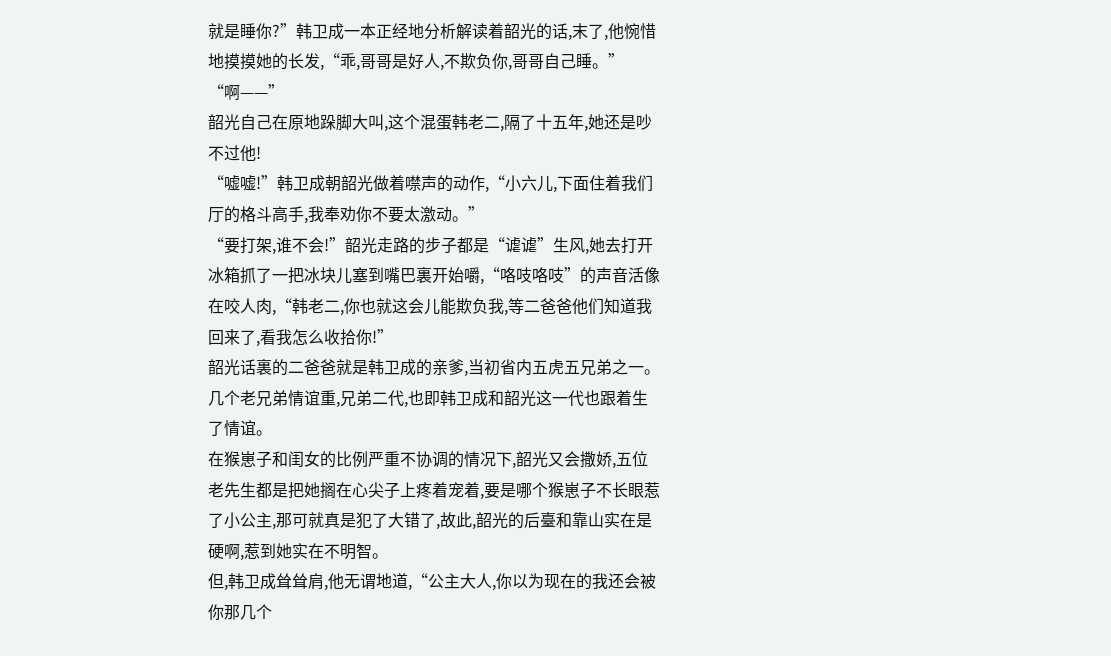就是睡你?”韩卫成一本正经地分析解读着韶光的话,末了,他惋惜地摸摸她的长发,“乖,哥哥是好人,不欺负你,哥哥自己睡。”
“啊——”
韶光自己在原地跺脚大叫,这个混蛋韩老二,隔了十五年,她还是吵不过他!
“嘘嘘!”韩卫成朝韶光做着噤声的动作,“小六儿,下面住着我们厅的格斗高手,我奉劝你不要太激动。”
“要打架,谁不会!”韶光走路的步子都是“谑谑”生风,她去打开冰箱抓了一把冰块儿塞到嘴巴裏开始嚼,“咯吱咯吱”的声音活像在咬人肉,“韩老二,你也就这会儿能欺负我,等二爸爸他们知道我回来了,看我怎么收拾你!”
韶光话裏的二爸爸就是韩卫成的亲爹,当初省内五虎五兄弟之一。几个老兄弟情谊重,兄弟二代,也即韩卫成和韶光这一代也跟着生了情谊。
在猴崽子和闺女的比例严重不协调的情况下,韶光又会撒娇,五位老先生都是把她搁在心尖子上疼着宠着,要是哪个猴崽子不长眼惹了小公主,那可就真是犯了大错了,故此,韶光的后臺和靠山实在是硬啊,惹到她实在不明智。
但,韩卫成耸耸肩,他无谓地道,“公主大人,你以为现在的我还会被你那几个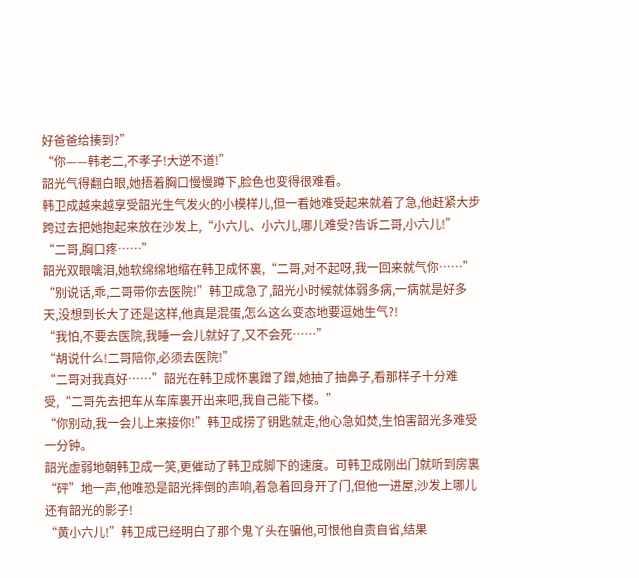好爸爸给揍到?”
“你——韩老二,不孝子!大逆不道!”
韶光气得翻白眼,她捂着胸口慢慢蹲下,脸色也变得很难看。
韩卫成越来越享受韶光生气发火的小模样儿,但一看她难受起来就着了急,他赶紧大步跨过去把她抱起来放在沙发上,“小六儿、小六儿,哪儿难受?告诉二哥,小六儿!”
“二哥,胸口疼……”
韶光双眼噙泪,她软绵绵地缩在韩卫成怀裏,“二哥,对不起呀,我一回来就气你……”
“别说话,乖,二哥带你去医院!”韩卫成急了,韶光小时候就体弱多病,一病就是好多天,没想到长大了还是这样,他真是混蛋,怎么这么变态地要逗她生气?!
“我怕,不要去医院,我睡一会儿就好了,又不会死……”
“胡说什么!二哥陪你,必须去医院!”
“二哥对我真好……”韶光在韩卫成怀裏蹭了蹭,她抽了抽鼻子,看那样子十分难受,“二哥先去把车从车库裏开出来吧,我自己能下楼。”
“你别动,我一会儿上来接你!”韩卫成捞了钥匙就走,他心急如焚,生怕害韶光多难受一分钟。
韶光虚弱地朝韩卫成一笑,更催动了韩卫成脚下的速度。可韩卫成刚出门就听到房裏“砰”地一声,他唯恐是韶光摔倒的声响,着急着回身开了门,但他一进屋,沙发上哪儿还有韶光的影子!
“黄小六儿!”韩卫成已经明白了那个鬼丫头在骗他,可恨他自责自省,结果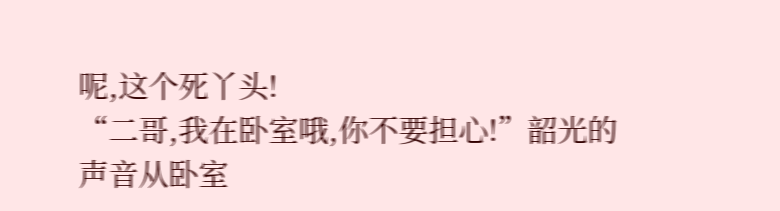呢,这个死丫头!
“二哥,我在卧室哦,你不要担心!”韶光的声音从卧室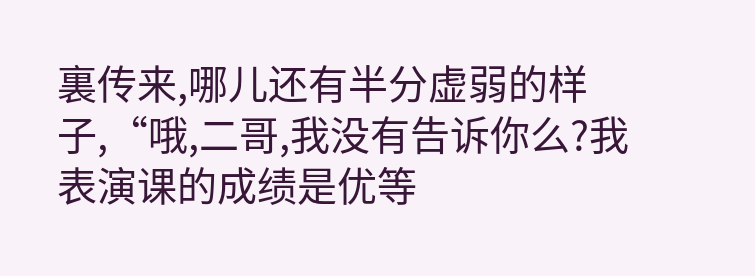裏传来,哪儿还有半分虚弱的样子,“哦,二哥,我没有告诉你么?我表演课的成绩是优等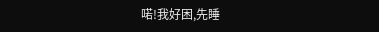喏!我好困,先睡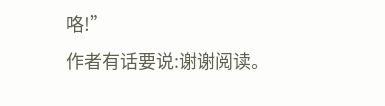咯!”
作者有话要说:谢谢阅读。